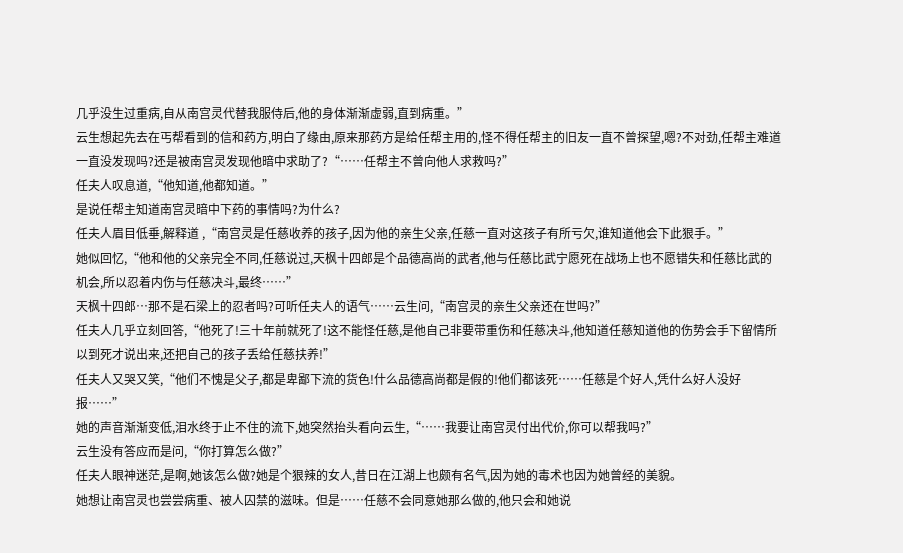几乎没生过重病,自从南宫灵代替我服侍后,他的身体渐渐虚弱,直到病重。”
云生想起先去在丐帮看到的信和药方,明白了缘由,原来那药方是给任帮主用的,怪不得任帮主的旧友一直不曾探望,嗯?不对劲,任帮主难道一直没发现吗?还是被南宫灵发现他暗中求助了?“……任帮主不曾向他人求救吗?”
任夫人叹息道,“他知道,他都知道。”
是说任帮主知道南宫灵暗中下药的事情吗?为什么?
任夫人眉目低垂,解释道 ,“南宫灵是任慈收养的孩子,因为他的亲生父亲,任慈一直对这孩子有所亏欠,谁知道他会下此狠手。”
她似回忆,“他和他的父亲完全不同,任慈说过,天枫十四郎是个品德高尚的武者,他与任慈比武宁愿死在战场上也不愿错失和任慈比武的机会,所以忍着内伤与任慈决斗,最终……”
天枫十四郎…那不是石梁上的忍者吗?可听任夫人的语气……云生问,“南宫灵的亲生父亲还在世吗?”
任夫人几乎立刻回答,“他死了!三十年前就死了!这不能怪任慈,是他自己非要带重伤和任慈决斗,他知道任慈知道他的伤势会手下留情所以到死才说出来,还把自己的孩子丢给任慈扶养!”
任夫人又哭又笑,“他们不愧是父子,都是卑鄙下流的货色!什么品德高尚都是假的!他们都该死……任慈是个好人,凭什么好人没好报……”
她的声音渐渐变低,泪水终于止不住的流下,她突然抬头看向云生,“……我要让南宫灵付出代价,你可以帮我吗?”
云生没有答应而是问,“你打算怎么做?”
任夫人眼神迷茫,是啊,她该怎么做?她是个狠辣的女人,昔日在江湖上也颇有名气,因为她的毒术也因为她曾经的美貌。
她想让南宫灵也尝尝病重、被人囚禁的滋味。但是……任慈不会同意她那么做的,他只会和她说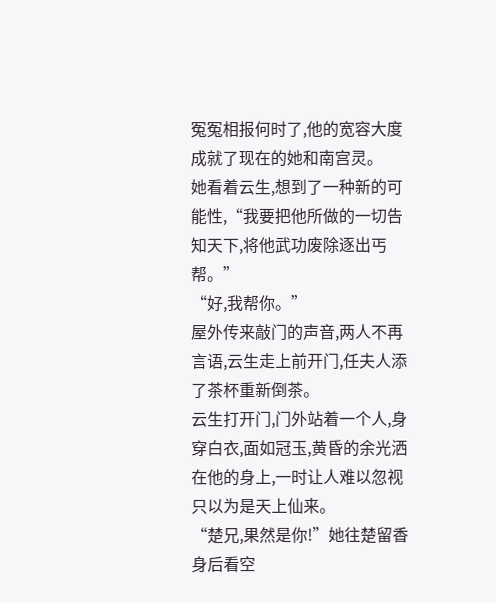冤冤相报何时了,他的宽容大度成就了现在的她和南宫灵。
她看着云生,想到了一种新的可能性,“我要把他所做的一切告知天下,将他武功废除逐出丐帮。”
“好,我帮你。”
屋外传来敲门的声音,两人不再言语,云生走上前开门,任夫人添了茶杯重新倒茶。
云生打开门,门外站着一个人,身穿白衣,面如冠玉,黄昏的余光洒在他的身上,一时让人难以忽视只以为是天上仙来。
“楚兄,果然是你!”她往楚留香身后看空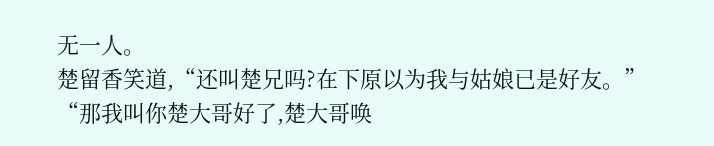无一人。
楚留香笑道,“还叫楚兄吗?在下原以为我与姑娘已是好友。”
“那我叫你楚大哥好了,楚大哥唤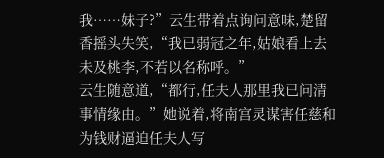我……妹子?”云生带着点询问意味,楚留香摇头失笑,“我已弱冠之年,姑娘看上去未及桃李,不若以名称呼。”
云生随意道,“都行,任夫人那里我已问清事情缘由。”她说着,将南宫灵谋害任慈和为钱财逼迫任夫人写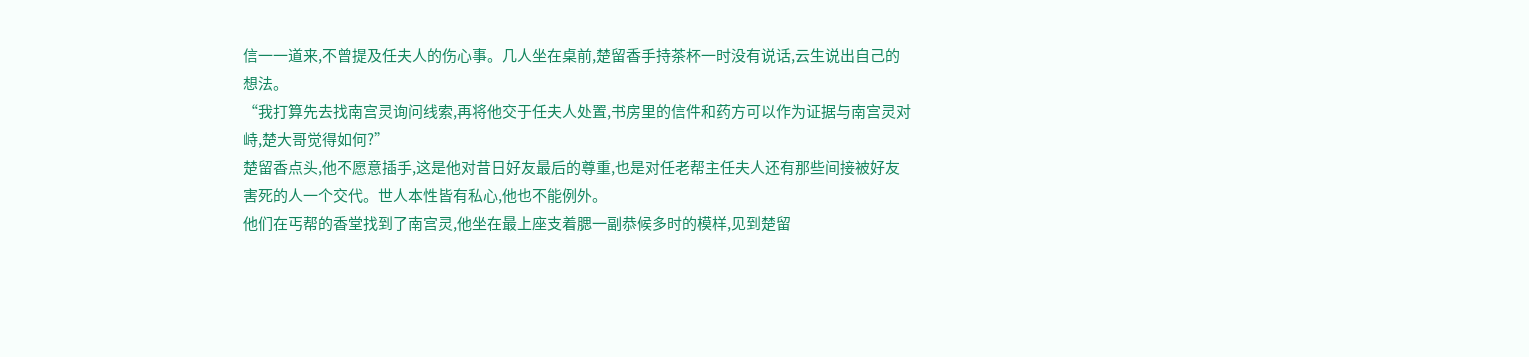信一一道来,不曾提及任夫人的伤心事。几人坐在桌前,楚留香手持茶杯一时没有说话,云生说出自己的想法。
“我打算先去找南宫灵询问线索,再将他交于任夫人处置,书房里的信件和药方可以作为证据与南宫灵对峙,楚大哥觉得如何?”
楚留香点头,他不愿意插手,这是他对昔日好友最后的尊重,也是对任老帮主任夫人还有那些间接被好友害死的人一个交代。世人本性皆有私心,他也不能例外。
他们在丐帮的香堂找到了南宫灵,他坐在最上座支着腮一副恭候多时的模样,见到楚留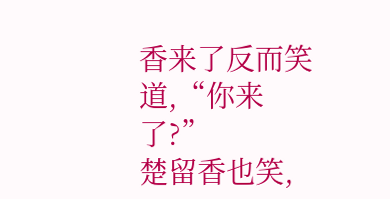香来了反而笑道,“你来了?”
楚留香也笑,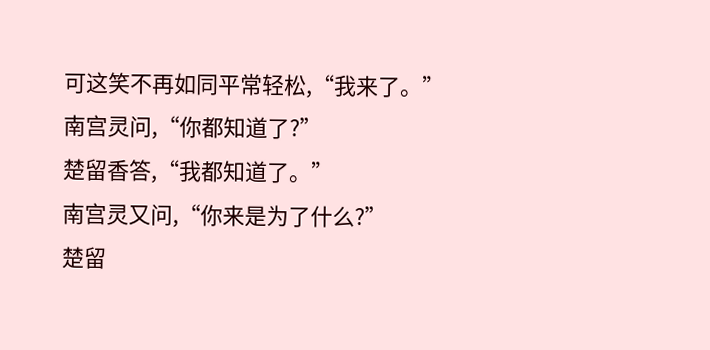可这笑不再如同平常轻松,“我来了。”
南宫灵问,“你都知道了?”
楚留香答,“我都知道了。”
南宫灵又问,“你来是为了什么?”
楚留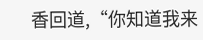香回道,“你知道我来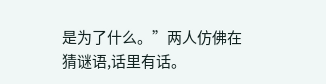是为了什么。”两人仿佛在猜谜语,话里有话。